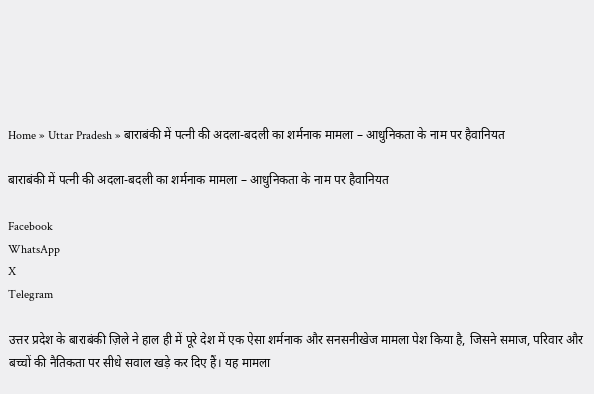Home » Uttar Pradesh » बाराबंकी में पत्नी की अदला-बदली का शर्मनाक मामला – आधुनिकता के नाम पर हैवानियत

बाराबंकी में पत्नी की अदला-बदली का शर्मनाक मामला – आधुनिकता के नाम पर हैवानियत

Facebook
WhatsApp
X
Telegram

उत्तर प्रदेश के बाराबंकी ज़िले ने हाल ही में पूरे देश में एक ऐसा शर्मनाक और सनसनीखेज मामला पेश किया है, जिसने समाज, परिवार और बच्चों की नैतिकता पर सीधे सवाल खड़े कर दिए हैं। यह मामला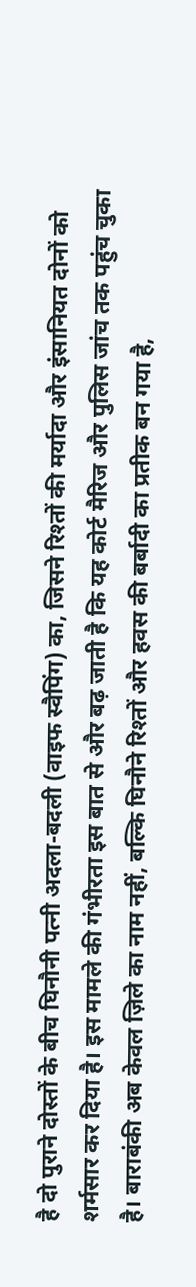है दो पुराने दोस्तों के बीच घिनौनी पत्नी अदला-बदली (वाइफ स्वैपिंग) का, जिसने रिश्तों की मर्यादा और इंसानियत दोनों को शर्मसार कर दिया है। इस मामले की गंभीरता इस बात से और बढ़ जाती है कि यह कोर्ट मैरिज और पुलिस जांच तक पहुंच चुका है। बाराबंकी अब केवल ज़िले का नाम नहीं, बल्कि घिनौने रिश्तों और हवस की बर्बादी का प्रतीक बन गया है,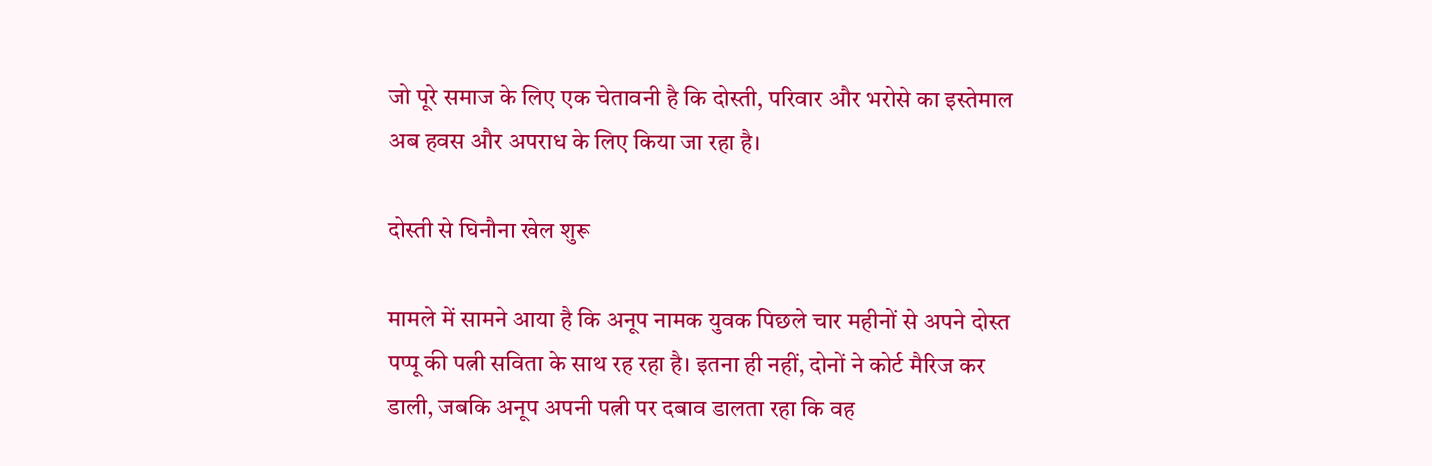जो पूरे समाज के लिए एक चेतावनी है कि दोस्ती, परिवार और भरोसे का इस्तेमाल अब हवस और अपराध के लिए किया जा रहा है।

दोस्ती से घिनौना खेल शुरू

मामले में सामने आया है कि अनूप नामक युवक पिछले चार महीनों से अपने दोस्त पप्पू की पत्नी सविता के साथ रह रहा है। इतना ही नहीं, दोनों ने कोर्ट मैरिज कर डाली, जबकि अनूप अपनी पत्नी पर दबाव डालता रहा कि वह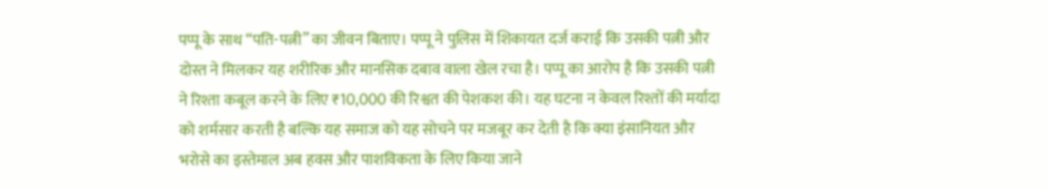पप्पू के साथ “पति-पत्नी” का जीवन बिताए। पप्पू ने पुलिस में शिकायत दर्ज कराई कि उसकी पत्नी और दोस्त ने मिलकर यह शरीरिक और मानसिक दबाव वाला खेल रचा है। पप्पू का आरोप है कि उसकी पत्नी ने रिश्ता कबूल करने के लिए ₹10,000 की रिश्वत की पेशकश की। यह घटना न केवल रिश्तों की मर्यादा को शर्मसार करती है बल्कि यह समाज को यह सोचने पर मजबूर कर देती है कि क्या इंसानियत और भरोसे का इस्तेमाल अब हवस और पाशविकता के लिए किया जाने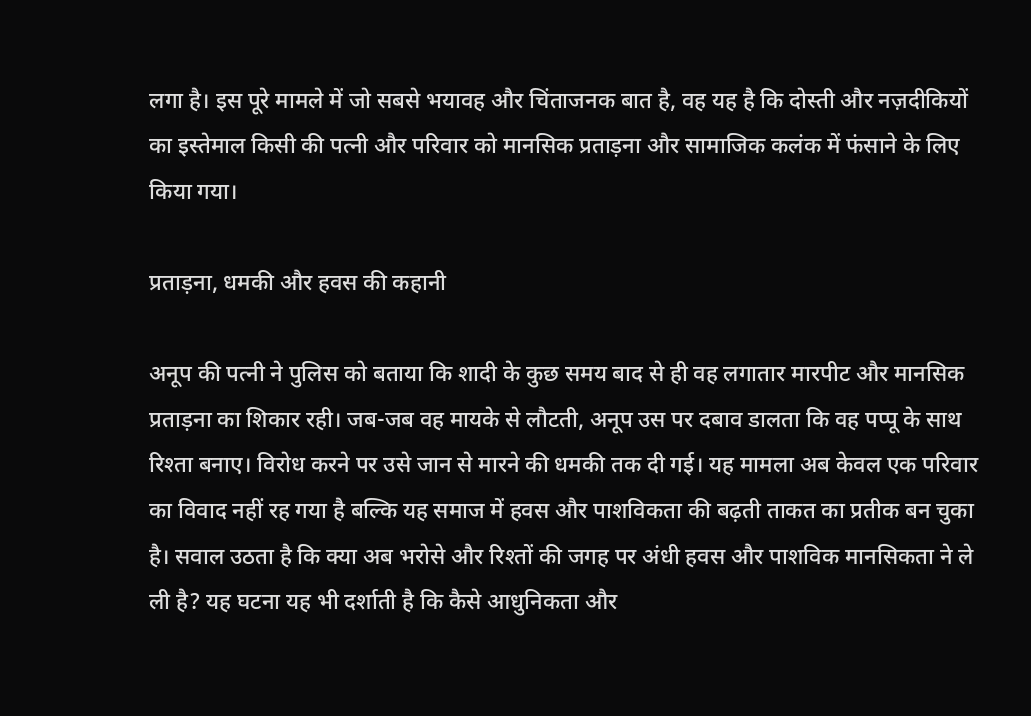लगा है। इस पूरे मामले में जो सबसे भयावह और चिंताजनक बात है, वह यह है कि दोस्ती और नज़दीकियों का इस्तेमाल किसी की पत्नी और परिवार को मानसिक प्रताड़ना और सामाजिक कलंक में फंसाने के लिए किया गया।

प्रताड़ना, धमकी और हवस की कहानी

अनूप की पत्नी ने पुलिस को बताया कि शादी के कुछ समय बाद से ही वह लगातार मारपीट और मानसिक प्रताड़ना का शिकार रही। जब-जब वह मायके से लौटती, अनूप उस पर दबाव डालता कि वह पप्पू के साथ रिश्ता बनाए। विरोध करने पर उसे जान से मारने की धमकी तक दी गई। यह मामला अब केवल एक परिवार का विवाद नहीं रह गया है बल्कि यह समाज में हवस और पाशविकता की बढ़ती ताकत का प्रतीक बन चुका है। सवाल उठता है कि क्या अब भरोसे और रिश्तों की जगह पर अंधी हवस और पाशविक मानसिकता ने ले ली है? यह घटना यह भी दर्शाती है कि कैसे आधुनिकता और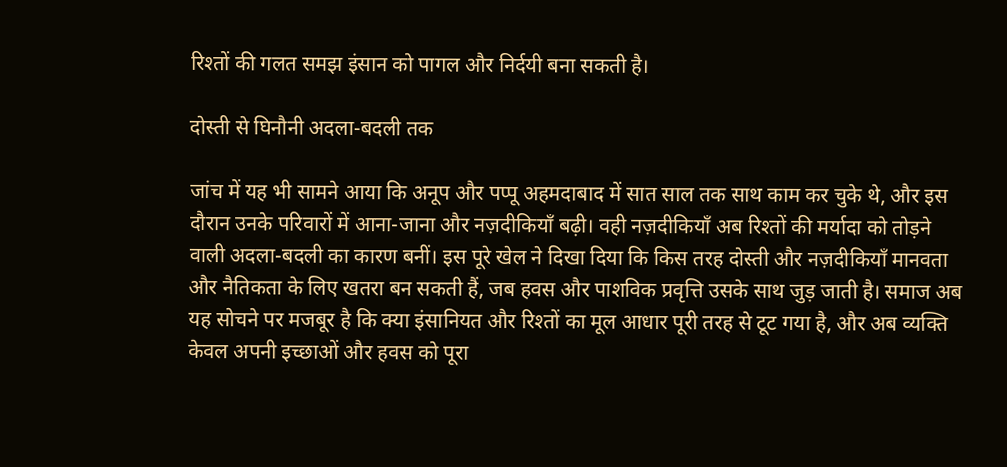रिश्तों की गलत समझ इंसान को पागल और निर्दयी बना सकती है।

दोस्ती से घिनौनी अदला-बदली तक

जांच में यह भी सामने आया कि अनूप और पप्पू अहमदाबाद में सात साल तक साथ काम कर चुके थे, और इस दौरान उनके परिवारों में आना-जाना और नज़दीकियाँ बढ़ी। वही नज़दीकियाँ अब रिश्तों की मर्यादा को तोड़ने वाली अदला-बदली का कारण बनीं। इस पूरे खेल ने दिखा दिया कि किस तरह दोस्ती और नज़दीकियाँ मानवता और नैतिकता के लिए खतरा बन सकती हैं, जब हवस और पाशविक प्रवृत्ति उसके साथ जुड़ जाती है। समाज अब यह सोचने पर मजबूर है कि क्या इंसानियत और रिश्तों का मूल आधार पूरी तरह से टूट गया है, और अब व्यक्ति केवल अपनी इच्छाओं और हवस को पूरा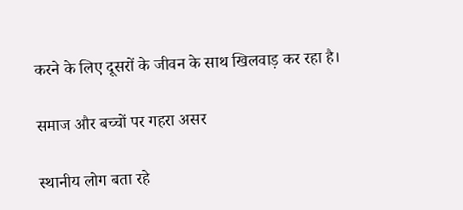करने के लिए दूसरों के जीवन के साथ खिलवाड़ कर रहा है।

समाज और बच्चों पर गहरा असर

स्थानीय लोग बता रहे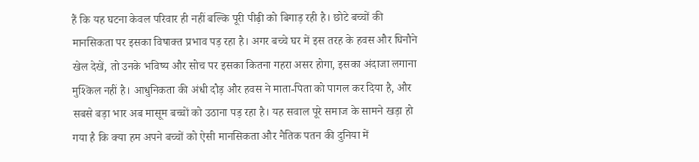हैं कि यह घटना केवल परिवार ही नहीं बल्कि पूरी पीढ़ी को बिगाड़ रही है। छोटे बच्चों की मानसिकता पर इसका विषाक्त प्रभाव पड़ रहा है। अगर बच्चे घर में इस तरह के हवस और घिनौने खेल देखें, तो उनके भविष्य और सोच पर इसका कितना गहरा असर होगा, इसका अंदाजा लगाना मुश्किल नहीं है। आधुनिकता की अंधी दौड़ और हवस ने माता-पिता को पागल कर दिया है, और सबसे बड़ा भार अब मासूम बच्चों को उठाना पड़ रहा है। यह सवाल पूरे समाज के सामने खड़ा हो गया है कि क्या हम अपने बच्चों को ऐसी मानसिकता और नैतिक पतन की दुनिया में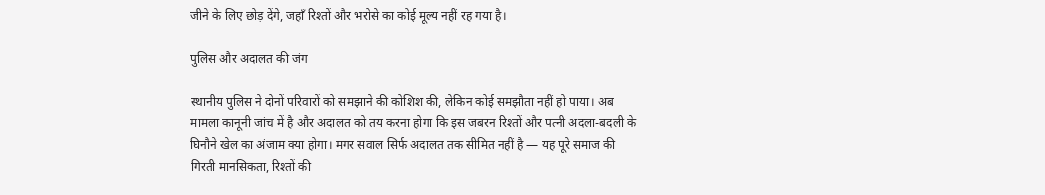जीने के लिए छोड़ देंगे, जहाँ रिश्तों और भरोसे का कोई मूल्य नहीं रह गया है।

पुलिस और अदालत की जंग

स्थानीय पुलिस ने दोनों परिवारों को समझाने की कोशिश की, लेकिन कोई समझौता नहीं हो पाया। अब मामला कानूनी जांच में है और अदालत को तय करना होगा कि इस जबरन रिश्तों और पत्नी अदला-बदली के घिनौने खेल का अंजाम क्या होगा। मगर सवाल सिर्फ अदालत तक सीमित नहीं है — यह पूरे समाज की गिरती मानसिकता, रिश्तों की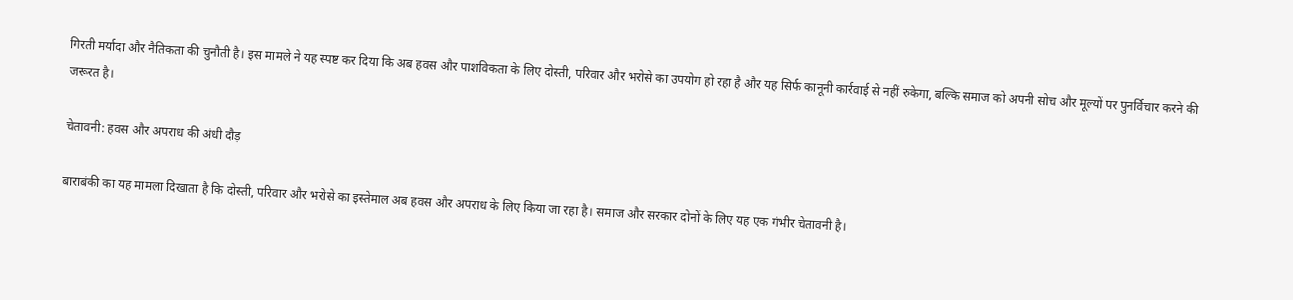गिरती मर्यादा और नैतिकता की चुनौती है। इस मामले ने यह स्पष्ट कर दिया कि अब हवस और पाशविकता के लिए दोस्ती, परिवार और भरोसे का उपयोग हो रहा है और यह सिर्फ कानूनी कार्रवाई से नहीं रुकेगा, बल्कि समाज को अपनी सोच और मूल्यों पर पुनर्विचार करने की जरूरत है।

चेतावनी: हवस और अपराध की अंधी दौड़

बाराबंकी का यह मामला दिखाता है कि दोस्ती, परिवार और भरोसे का इस्तेमाल अब हवस और अपराध के लिए किया जा रहा है। समाज और सरकार दोनों के लिए यह एक गंभीर चेतावनी है।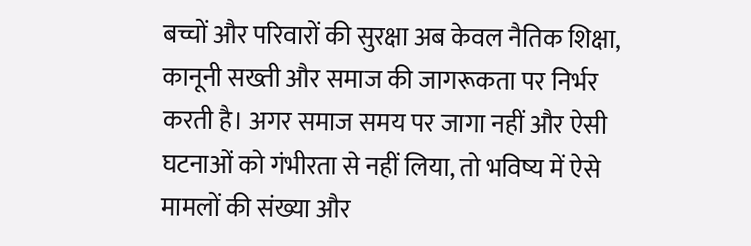बच्चों और परिवारों की सुरक्षा अब केवल नैतिक शिक्षा, कानूनी सख्ती और समाज की जागरूकता पर निर्भर करती है। अगर समाज समय पर जागा नहीं और ऐसी घटनाओं को गंभीरता से नहीं लिया, तो भविष्य में ऐसे मामलों की संख्या और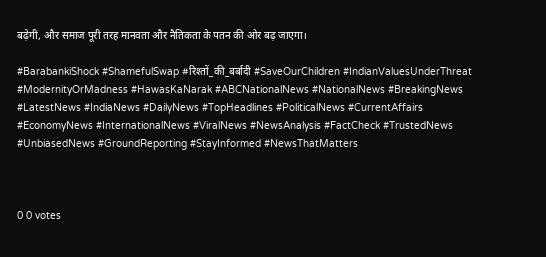बढ़ेगी, और समाज पूरी तरह मानवता और नैतिकता के पतन की ओर बढ़ जाएगा।

#BarabankiShock #ShamefulSwap #रिश्तों_की_बर्बादी #SaveOurChildren #IndianValuesUnderThreat #ModernityOrMadness #HawasKaNarak #ABCNationalNews #NationalNews #BreakingNews #LatestNews #IndiaNews #DailyNews #TopHeadlines #PoliticalNews #CurrentAffairs #EconomyNews #InternationalNews #ViralNews #NewsAnalysis #FactCheck #TrustedNews #UnbiasedNews #GroundReporting #StayInformed #NewsThatMatters



0 0 votes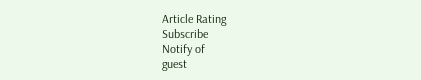Article Rating
Subscribe
Notify of
guest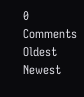0 Comments
Oldest
Newest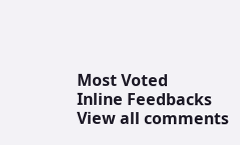Most Voted
Inline Feedbacks
View all comments